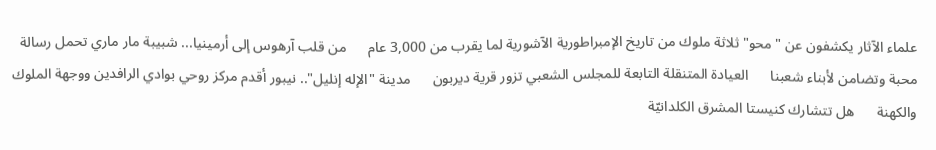علماء الآثار يكشفون عن "محو" ثلاثة ملوك من تاريخ الإمبراطورية الآشورية لما يقرب من 3,000 عام      من قلب آرهوس إلى أرمينيا... شبيبة مار ماري تحمل رسالة محبة وتضامن لأبناء شعبنا      العيادة المتنقلة التابعة للمجلس الشعبي تزور قرية ديربون      مدينة "الإله إنليل".. نيبور أقدم مركز روحي بوادي الرافدين ووجهة الملوك والكهنة      هل تتشارك كنيستا المشرق الكلدانيّة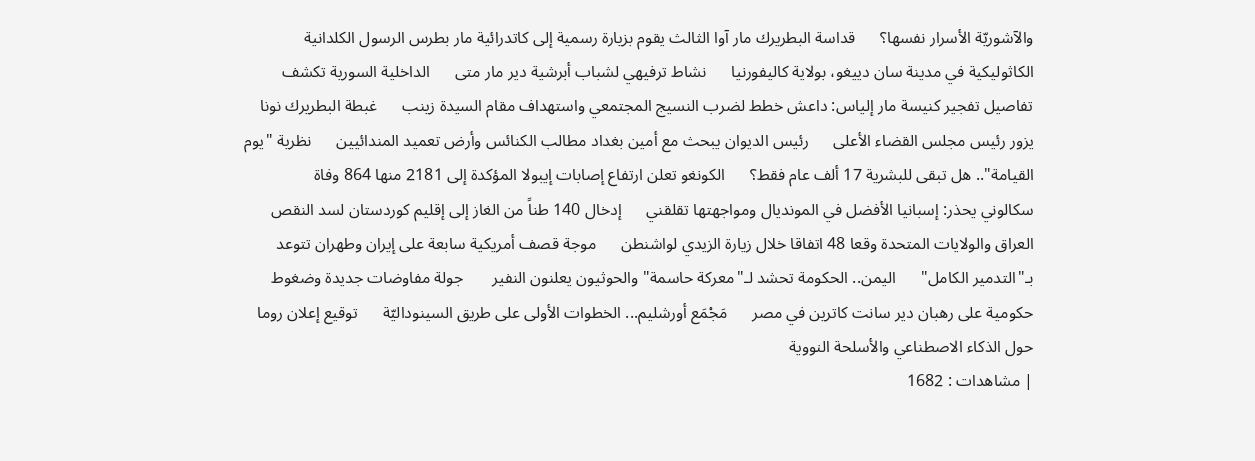والآشوريّة الأسرار نفسها؟      قداسة البطريرك مار آوا الثالث يقوم بزيارة رسمية إلى كاتدرائية مار بطرس الرسول الكلدانية الكاثوليكية في مدينة سان دييغو، بولاية كاليفورنيا      نشاط ترفيهي لشباب أبرشية دير مار متى      الداخلية السورية تكشف تفاصيل تفجير كنيسة مار إلياس: داعش خطط لضرب النسيج المجتمعي واستهداف مقام السيدة زينب      غبطة البطريرك نونا يزور رئيس مجلس القضاء الأعلى      رئيس الديوان يبحث مع أمين بغداد مطالب الكنائس وأرض تعميد المندائيين      نظرية "يوم القيامة".. هل تبقى للبشرية 17 ألف عام فقط؟      الكونغو تعلن ارتفاع إصابات إيبولا المؤكدة إلى 2181 منها 864 وفاة      سكالوني يحذر: إسبانيا الأفضل في المونديال ومواجهتها تقلقني      إدخال 140 طناً من الغاز إلى إقليم كوردستان لسد النقص      العراق والولايات المتحدة وقعا 48 اتفاقا خلال زيارة الزيدي لواشنطن      موجة قصف أمريكية سابعة على إيران وطهران تتوعد بـ"التدمير الكامل"      اليمن.. الحكومة تحشد لـ"معركة حاسمة" والحوثيون يعلنون النفير       جولة مفاوضات جديدة وضغوط حكومية على رهبان دير سانت كاترين في مصر      مَجْمَع أورشليم... الخطوات الأولى على طريق السينوداليّة      توقيع إعلان روما حول الذكاء الاصطناعي والأسلحة النووية
| مشاهدات : 1682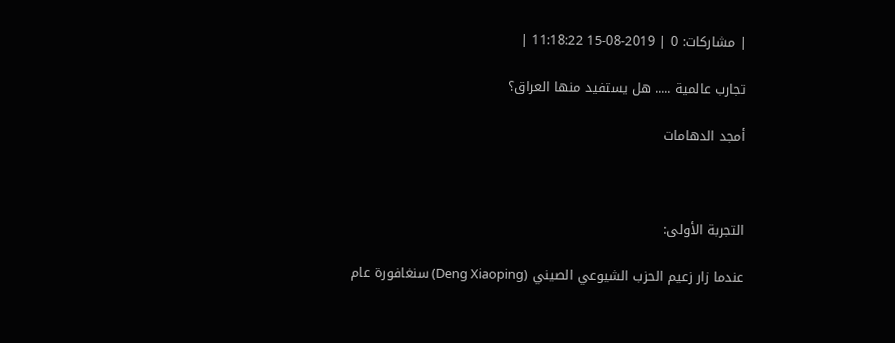| مشاركات: 0 | 2019-08-15 11:18:22 |

تجارب عالمية ..... هل يستفيد منها العراق؟

أمجد الدهامات



التجربة الأولى:

عندما زار زعيم الحزب الشيوعي الصيني (Deng Xiaoping) سنغافورة عام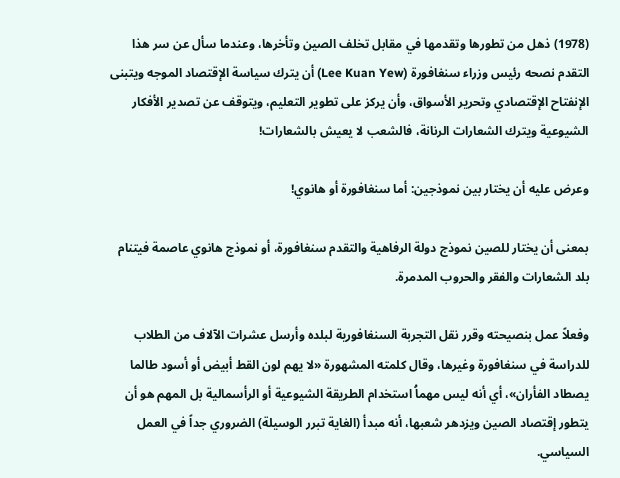(1978) ذهل من تطورها وتقدمها في مقابل تخلف الصين وتأخرها، وعندما سأل عن سر هذا التقدم نصحه رئيس وزراء سنغافورة (Lee Kuan Yew) أن يترك سياسة الإقتصاد الموجه ويتبنى الإنفتاح الإقتصادي وتحرير الأسواق، وأن يركز على تطوير التعليم، ويتوقف عن تصدير الأفكار الشيوعية ويترك الشعارات الرنانة، فالشعب لا يعيش بالشعارات!

وعرض عليه أن يختار بين نموذجين: أما سنغافورة أو هانوي!

بمعنى أن يختار للصين نموذج دولة الرفاهية والتقدم سنغافورة، أو نموذج هانوي عاصمة فيتنام بلد الشعارات والفقر والحروب المدمرة.

وفعلاً عمل بنصيحته وقرر نقل التجربة السنغافورية لبلده وأرسل عشرات الآلاف من الطلاب للدراسة في سنغافورة وغيرها، وقال كلمته المشهورة «لا يهم لون القط أبيض أو أسود طالما يصطاد الفأران»، أي أنه ليس مهماُ استخدام الطريقة الشيوعية أو الرأسمالية بل المهم هو أن يتطور إقتصاد الصين ويزدهر شعبها، أنه مبدأ (الغاية تبرر الوسيلة) الضروري جداً في العمل السياسي.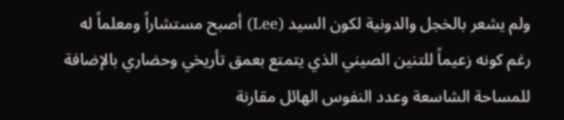ولم يشعر بالخجل والدونية لكون السيد (Lee) أصبح مستشاراً ومعلماً له رغم كونه زعيماً للتنين الصيني الذي يتمتع بعمق تأريخي وحضاري بالإضافة للمساحة الشاسعة وعدد النفوس الهائل مقارنة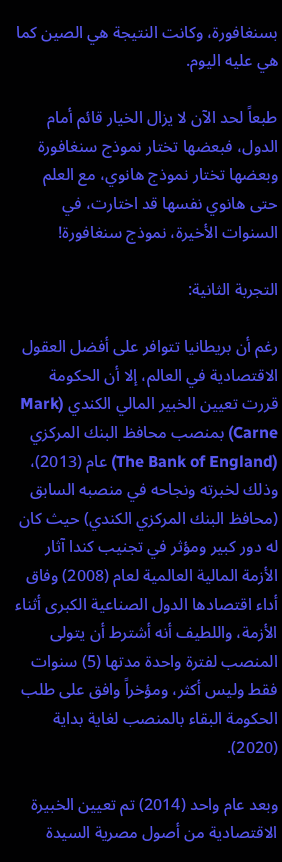بسنغافورة، وكانت النتيجة هي الصين كما هي عليه اليوم.

طبعاً لحد الآن لا يزال الخيار قائم أمام الدول، فبعضها تختار نموذج سنغافورة وبعضها تختار نموذج هانوي، مع العلم حتى هانوي نفسها قد اختارت، في السنوات الأخيرة، نموذج سنغافورة!

التجربة الثانية:

رغم أن بريطانيا تتوافر على أفضل العقول الاقتصادية في العالم، إلا أن الحكومة قررت تعيين الخبير المالي الكندي (Mark Carne) بمنصب محافظ البنك المركزي (The Bank of England) عام (2013)، وذلك لخبرته ونجاحه في منصبه السابق (محافظ البنك المركزي الكندي) حيث كان له دور كبير ومؤثر في تجنيب كندا آثار الأزمة المالية العالمية لعام (2008) وفاق أداء اقتصادها الدول الصناعية الكبرى أثناء الأزمة، واللطيف أنه أشترط أن يتولى المنصب لفترة واحدة مدتها (5) سنوات فقط وليس أكثر، ومؤخراً وافق على طلب الحكومة البقاء بالمنصب لغاية بداية (2020).

وبعد عام واحد (2014) تم تعيين الخبيرة الاقتصادية من أصول مصرية السيدة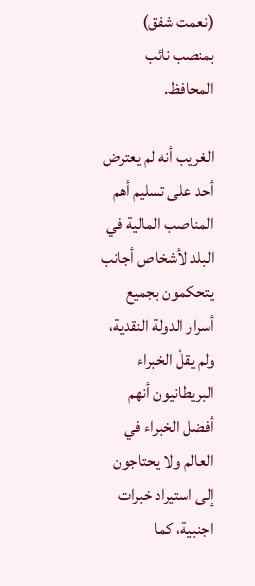(نعمت شفق) بمنصب نائب المحافظ.

الغريب أنه لم يعترض أحد على تسليم أهم المناصب المالية في البلد لأشخاص أجانب يتحكمون بجميع أسرار الدولة النقدية، ولم يقلْ الخبراء البريطانيون أنهم أفضل الخبراء في العالم ولا يحتاجون إلى استيراد خبرات اجنبية، كما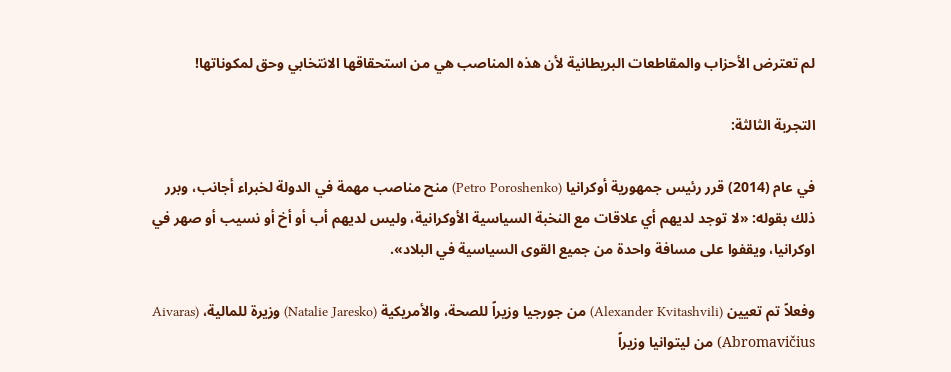لم تعترض الأحزاب والمقاطعات البريطانية لأن هذه المناصب هي من استحقاقها الانتخابي وحق لمكوناتها!

التجربة الثالثة:

في عام (2014) قرر رئيس جمهورية أوكرانيا (Petro Poroshenko) منح مناصب مهمة في الدولة لخبراء أجانب، وبرر ذلك بقوله: «لا توجد لديهم أي علاقات مع النخبة السياسية الأوكرانية، وليس لديهم أب أو أخ أو نسيب أو صهر في اوكرانيا، ويقفوا على مسافة واحدة من جميع القوى السياسية في البلاد».

وفعلاً تم تعيين (Alexander Kvitashvili) من جورجيا وزيراً للصحة، والأمريكية (Natalie Jaresko) وزيرة للمالية، (Aivaras Abromavičius) من ليتوانيا وزيراً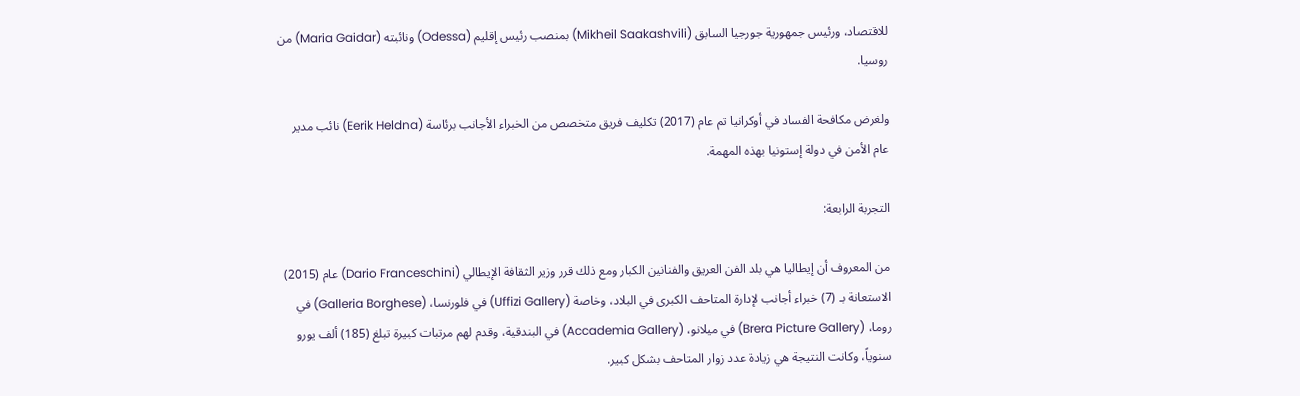للاقتصاد، ورئيس جمهورية جورجيا السابق (Mikheil Saakashvili) بمنصب رئيس إقليم (Odessa) ونائبته (Maria Gaidar) من روسيا.

ولغرض مكافحة الفساد في أوكرانيا تم عام (2017) تكليف فريق متخصص من الخبراء الأجانب برئاسة (Eerik Heldna) نائب مدير عام الأمن في دولة إستونيا بهذه المهمة.

التجربة الرابعة:

من المعروف أن إيطاليا هي بلد الفن العريق والفنانين الكبار ومع ذلك قرر وزير الثقافة الإيطالي (Dario Franceschini) عام (2015) الاستعانة بـ (7) خبراء أجانب لإدارة المتاحف الكبرى في البلاد، وخاصة (Uffizi Gallery) في فلورنسا، (Galleria Borghese) في روما، (Brera Picture Gallery) في ميلانو، (Accademia Gallery) في البندقية، وقدم لهم مرتبات كبيرة تبلغ (185) ألف يورو سنوياً، وكانت النتيجة هي زيادة عدد زوار المتاحف بشكل كبير.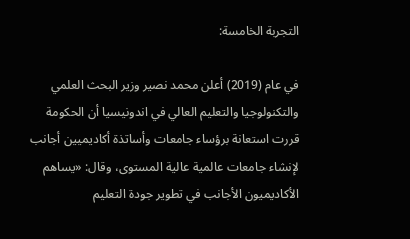التجربة الخامسة:

في عام (2019) أعلن محمد نصير وزير البحث العلمي والتكنولوجيا والتعليم العالي في اندونيسيا أن الحكومة قررت استعانة برؤساء جامعات وأساتذة أكاديميين أجانب لإنشاء جامعات عالمية عالية المستوى، وقال: «يساهم الأكاديميون الأجانب في تطوير جودة التعليم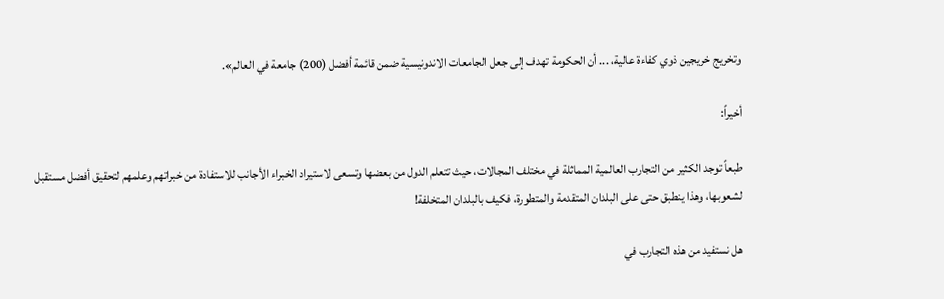وتخريج خريجين ذوي كفاءة عالية، ... أن الحكومة تهدف إلى جعل الجامعات الاندونيسية ضمن قائمة أفضل (200) جامعة في العالم».

أخيراً:

طبعاً توجد الكثير من التجارب العالمية المماثلة في مختلف المجالات، حيث تتعلم الدول من بعضها وتسعى لاستيراد الخبراء الأجانب للاستفادة من خبراتهم وعلمهم لتحقيق أفضل مستقبل لشعوبها، وهذا ينطبق حتى على البلدان المتقدمة والمتطورة، فكيف بالبلدان المتخلفة!

هل نستفيد من هذه التجارب في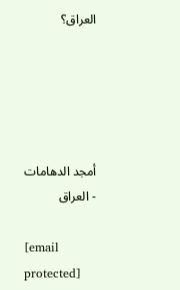العراق؟





أمجد الدهامات - العراق

[email protected]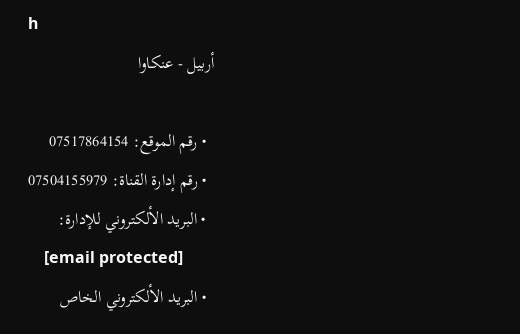h
أربيل - عنكاوا

  • رقم الموقع: 07517864154
  • رقم إدارة القناة: 07504155979
  • البريد الألكتروني للإدارة:
    [email protected]
  • البريد الألكتروني الخاص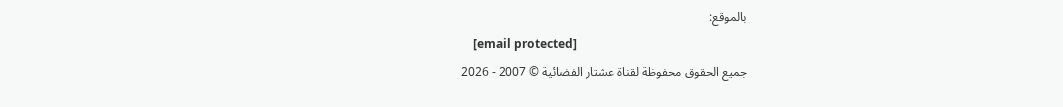بالموقع:
    [email protected]
جميع الحقوق محفوظة لقناة عشتار الفضائية © 2007 - 2026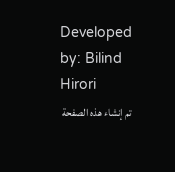Developed by: Bilind Hirori
تم إنشاء هذه الصفحة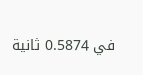في 0.5874 ثانية